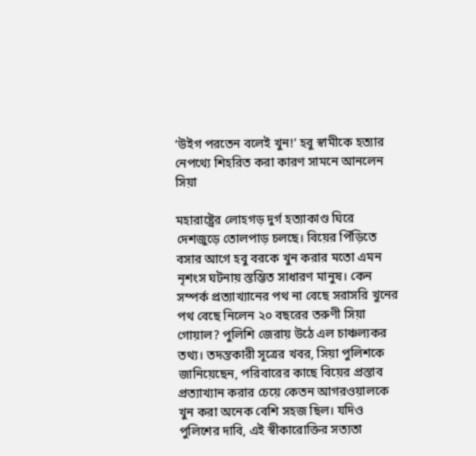‘উইগ পরতেন বলেই খুন!’ হবু স্বামীকে হত্যার নেপথ্যে শিহরিত করা কারণ সামনে আনলেন সিয়া

মহারাষ্ট্রের লোহগড় দুর্গ হত্যাকাণ্ড ঘিরে দেশজুড়ে তোলপাড় চলছে। বিয়ের পিঁড়িতে বসার আগে হবু বরকে খুন করার মতো এমন নৃশংস ঘটনায় স্তম্ভিত সাধারণ মানুষ। কেন সম্পর্ক প্রত্যাখ্যানের পথ না বেছে সরাসরি খুনের পথ বেছে নিলেন ২০ বছরের তরুণী সিয়া গোয়াল? পুলিশি জেরায় উঠে এল চাঞ্চল্যকর তথ্য। তদন্তকারী সূত্রের খবর, সিয়া পুলিশকে জানিয়েছেন, পরিবারের কাছে বিয়ের প্রস্তাব প্রত্যাখ্যান করার চেয়ে কেতন আগরওয়ালকে খুন করা অনেক বেশি সহজ ছিল। যদিও পুলিশের দাবি, এই স্বীকারোক্তির সত্যতা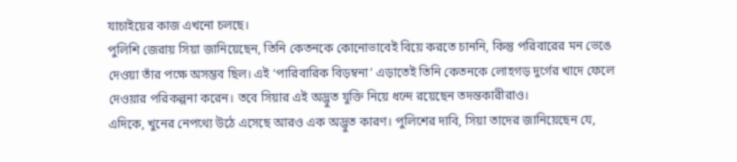যাচাইয়ের কাজ এখনো চলছে।
পুলিশি জেরায় সিয়া জানিয়েছেন, তিনি কেতনকে কোনোভাবেই বিয়ে করতে চাননি, কিন্তু পরিবারের মন ভেঙে দেওয়া তাঁর পক্ষে অসম্ভব ছিল। এই ‘পারিবারিক বিড়ম্বনা’ এড়াতেই তিনি কেতনকে লোহগড় দুর্গের খাদে ফেলে দেওয়ার পরিকল্পনা করেন। তবে সিয়ার এই অদ্ভুত যুক্তি নিয়ে ধন্দে রয়েছেন তদন্তকারীরাও।
এদিকে, খুনের নেপথ্যে উঠে এসেছে আরও এক অদ্ভুত কারণ। পুলিশের দাবি, সিয়া তাদের জানিয়েছেন যে,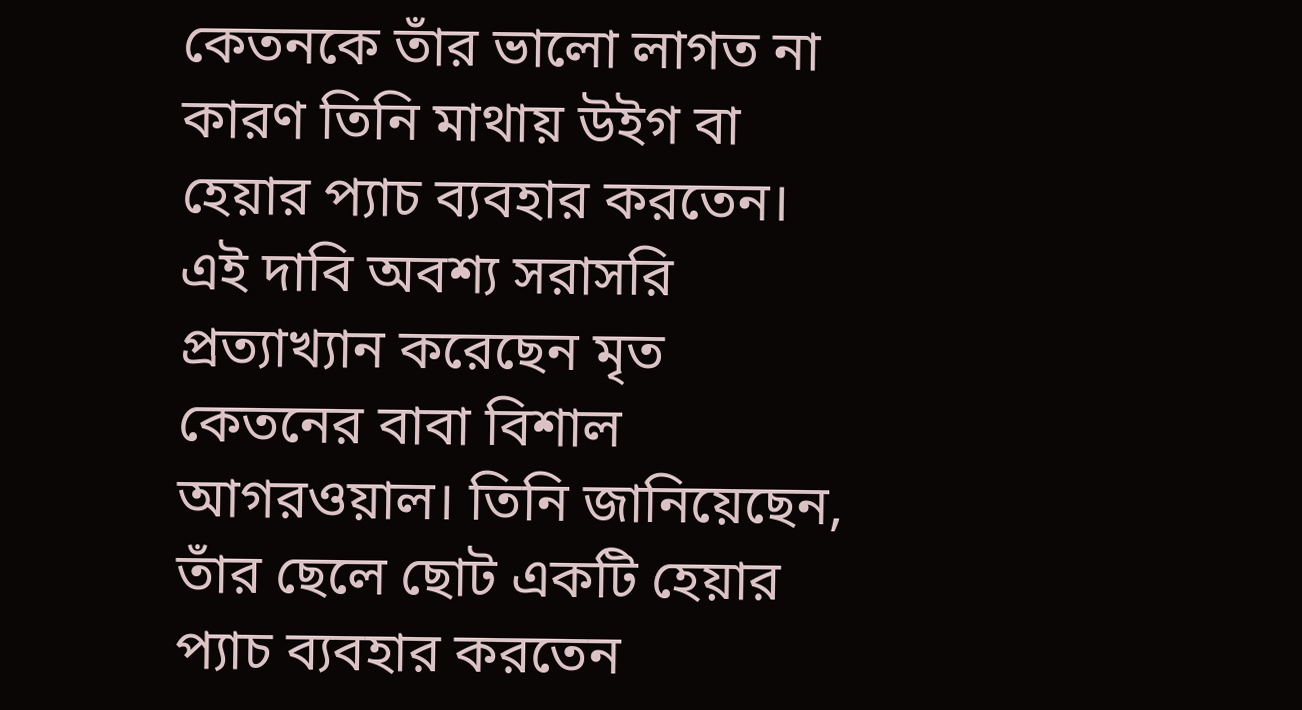কেতনকে তাঁর ভালো লাগত না কারণ তিনি মাথায় উইগ বা হেয়ার প্যাচ ব্যবহার করতেন। এই দাবি অবশ্য সরাসরি প্রত্যাখ্যান করেছেন মৃত কেতনের বাবা বিশাল আগরওয়াল। তিনি জানিয়েছেন, তাঁর ছেলে ছোট একটি হেয়ার প্যাচ ব্যবহার করতেন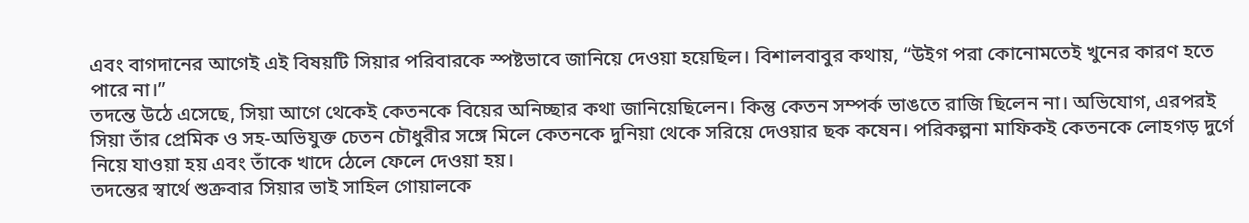এবং বাগদানের আগেই এই বিষয়টি সিয়ার পরিবারকে স্পষ্টভাবে জানিয়ে দেওয়া হয়েছিল। বিশালবাবুর কথায়, “উইগ পরা কোনোমতেই খুনের কারণ হতে পারে না।”
তদন্তে উঠে এসেছে, সিয়া আগে থেকেই কেতনকে বিয়ের অনিচ্ছার কথা জানিয়েছিলেন। কিন্তু কেতন সম্পর্ক ভাঙতে রাজি ছিলেন না। অভিযোগ, এরপরই সিয়া তাঁর প্রেমিক ও সহ-অভিযুক্ত চেতন চৌধুরীর সঙ্গে মিলে কেতনকে দুনিয়া থেকে সরিয়ে দেওয়ার ছক কষেন। পরিকল্পনা মাফিকই কেতনকে লোহগড় দুর্গে নিয়ে যাওয়া হয় এবং তাঁকে খাদে ঠেলে ফেলে দেওয়া হয়।
তদন্তের স্বার্থে শুক্রবার সিয়ার ভাই সাহিল গোয়ালকে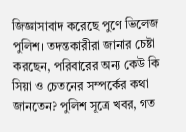জিজ্ঞাসাবাদ করেছে পুণে ভিলেজ পুলিশ। তদন্তকারীরা জানার চেষ্টা করছেন, পরিবারের অন্য কেউ কি সিয়া ও চেতনের সম্পর্কের কথা জানতেন? পুলিশ সূত্রে খবর, গত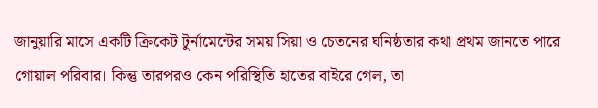জানুয়ারি মাসে একটি ক্রিকেট টুর্নামেন্টের সময় সিয়া ও চেতনের ঘনিষ্ঠতার কথা প্রথম জানতে পারে গোয়াল পরিবার। কিন্তু তারপরও কেন পরিস্থিতি হাতের বাইরে গেল, তা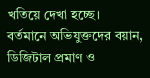খতিয়ে দেখা হচ্ছে।
বর্তমানে অভিযুক্তদের বয়ান, ডিজিটাল প্রমাণ ও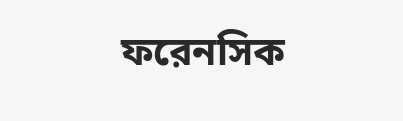ফরেনসিক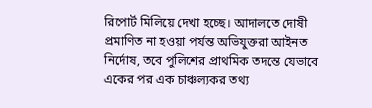রিপোর্ট মিলিয়ে দেখা হচ্ছে। আদালতে দোষী প্রমাণিত না হওয়া পর্যন্ত অভিযুক্তরা আইনত নির্দোষ, তবে পুলিশের প্রাথমিক তদন্তে যেভাবে একের পর এক চাঞ্চল্যকর তথ্য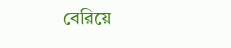বেরিয়ে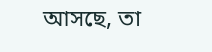আসছে, তা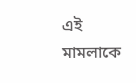এই মামলাকে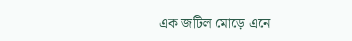এক জটিল মোড়ে এনে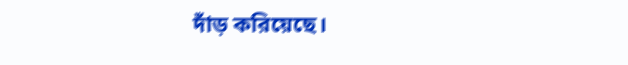দাঁড় করিয়েছে।